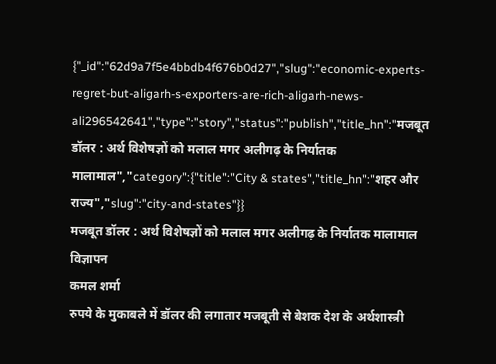{"_id":"62d9a7f5e4bbdb4f676b0d27","slug":"economic-experts-regret-but-aligarh-s-exporters-are-rich-aligarh-news-ali296542641","type":"story","status":"publish","title_hn":"मजबूत डॉलर : अर्थ विशेषज्ञों को मलाल मगर अलीगढ़ के निर्यातक मालामाल","category":{"title":"City & states","title_hn":"शहर और राज्य","slug":"city-and-states"}}
मजबूत डॉलर : अर्थ विशेषज्ञों को मलाल मगर अलीगढ़ के निर्यातक मालामाल
विज्ञापन
कमल शर्मा
रुपये के मुकाबले में डॉलर की लगातार मजबूती से बेशक देश के अर्थशास्त्री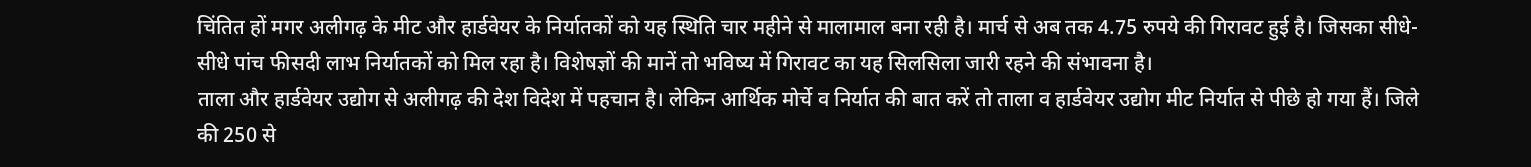चिंतित हों मगर अलीगढ़ के मीट और हार्डवेयर के निर्यातकों को यह स्थिति चार महीने से मालामाल बना रही है। मार्च से अब तक 4.75 रुपये की गिरावट हुई है। जिसका सीधे-सीधे पांच फीसदी लाभ निर्यातकों को मिल रहा है। विशेषज्ञों की मानें तो भविष्य में गिरावट का यह सिलसिला जारी रहने की संभावना है।
ताला और हार्डवेयर उद्योग से अलीगढ़ की देश विदेश में पहचान है। लेकिन आर्थिक मोर्चे व निर्यात की बात करें तो ताला व हार्डवेयर उद्योग मीट निर्यात से पीछे हो गया हैं। जिले की 250 से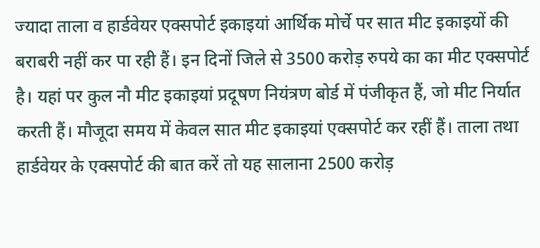ज्यादा ताला व हार्डवेयर एक्सपोर्ट इकाइयां आर्थिक मोर्चे पर सात मीट इकाइयों की बराबरी नहीं कर पा रही हैं। इन दिनों जिले से 3500 करोड़ रुपये का का मीट एक्सपोर्ट है। यहां पर कुल नौ मीट इकाइयां प्रदूषण नियंत्रण बोर्ड में पंजीकृत हैं, जो मीट निर्यात करती हैं। मौजूदा समय में केवल सात मीट इकाइयां एक्सपोर्ट कर रहीं हैं। ताला तथा हार्डवेयर के एक्सपोर्ट की बात करें तो यह सालाना 2500 करोड़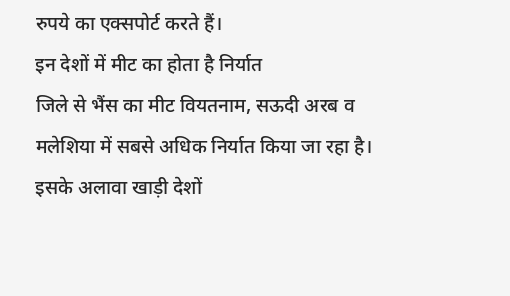रुपये का एक्सपोर्ट करते हैं।
इन देशों में मीट का होता है निर्यात
जिले से भैंस का मीट वियतनाम, सऊदी अरब व मलेशिया में सबसे अधिक निर्यात किया जा रहा है। इसके अलावा खाड़ी देशों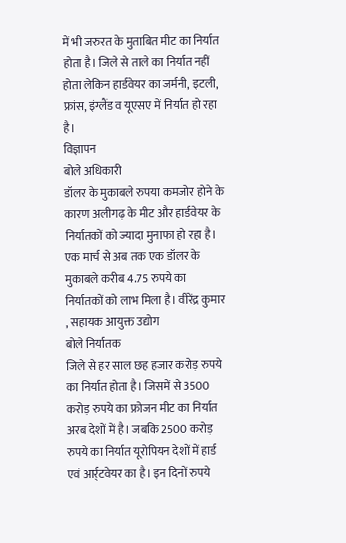में भी जरुरत के मुताबित मीट का निर्यात होता है। जिले से ताले का निर्यात नहीं होता लेकिन हार्डवेयर का जर्मनी, इटली, फ्रांस, इंग्लैंड व यूएसए में निर्यात हो रहा है।
विज्ञापन
बोले अधिकारी
डॉलर के मुकाबले रुपया कमजोर होने के कारण अलीगढ़ के मीट और हार्डवेयर के निर्यातकों को ज्यादा मुनाफा हो रहा है। एक मार्च से अब तक एक डॉलर के मुकाबले करीब 4.75 रुपये का निर्यातकों को लाभ मिला है। वीरेंद्र कुमार , सहायक आयुक्त उद्योग
बोले निर्यातक
जिले से हर साल छह हजार करोड़ रुपये का निर्यात होता है। जिसमें से 3500 करोड़ रुपये का फ्रोजन मीट का निर्यात अरब देशों में है। जबकि 2500 करोड़ रुपये का निर्यात यूरोपियन देशों में हार्ड एवं आर्र्टवेयर का है। इन दिनों रुपये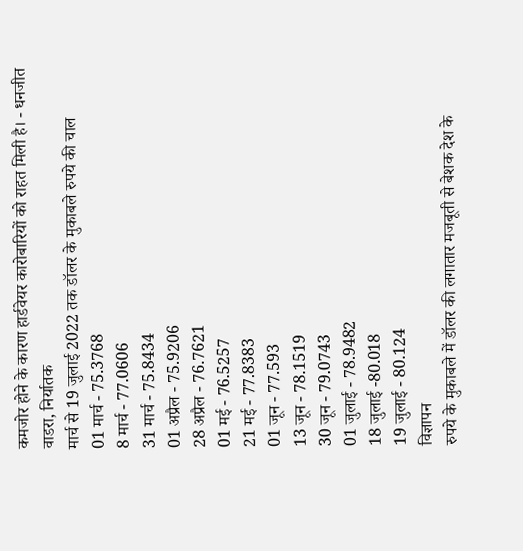कमजोर होने के कारण हार्डवेयर कारोबारियों को राहत मिली है। - धनजीत वाडरा, निर्यातक
मार्च से 19 जुलाई 2022 तक डॉलर के मुकाबले रुपये की चाल
01 मार्च - 75.3768
8 मार्च - 77.0606
31 मार्च - 75.8434
01 अप्रैल - 75.9206
28 अप्रैल - 76.7621
01 मई - 76.5257
21 मई - 77.8383
01 जून - 77.593
13 जून - 78.1519
30 जून - 79.0743
01 जुलाई - 78.9482
18 जुलाई -80.018
19 जुलाई - 80.124
विज्ञापन
रुपये के मुकाबले में डॉलर की लगातार मजबूती से बेशक देश के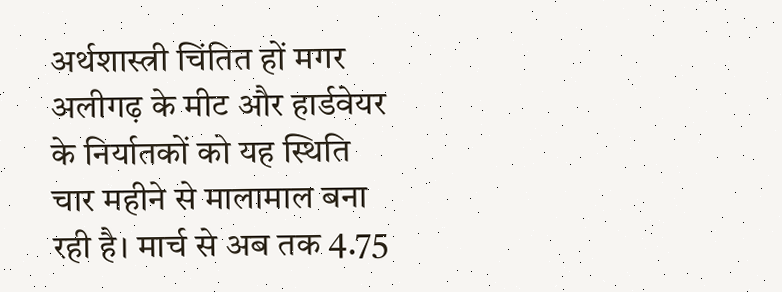अर्थशास्त्री चिंतित हों मगर अलीगढ़ के मीट और हार्डवेयर के निर्यातकों को यह स्थिति चार महीने से मालामाल बना रही है। मार्च से अब तक 4.75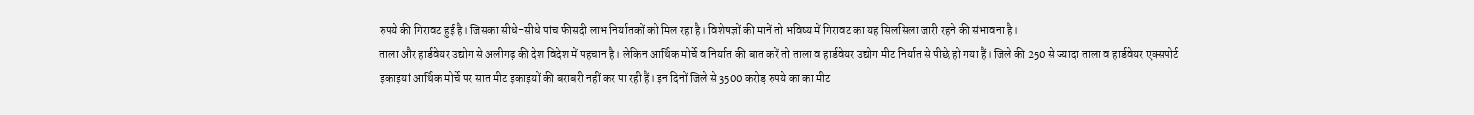रुपये की गिरावट हुई है। जिसका सीधे-सीधे पांच फीसदी लाभ निर्यातकों को मिल रहा है। विशेषज्ञों की मानें तो भविष्य में गिरावट का यह सिलसिला जारी रहने की संभावना है।
ताला और हार्डवेयर उद्योग से अलीगढ़ की देश विदेश में पहचान है। लेकिन आर्थिक मोर्चे व निर्यात की बात करें तो ताला व हार्डवेयर उद्योग मीट निर्यात से पीछे हो गया हैं। जिले की 250 से ज्यादा ताला व हार्डवेयर एक्सपोर्ट इकाइयां आर्थिक मोर्चे पर सात मीट इकाइयों की बराबरी नहीं कर पा रही हैं। इन दिनों जिले से 3500 करोड़ रुपये का का मीट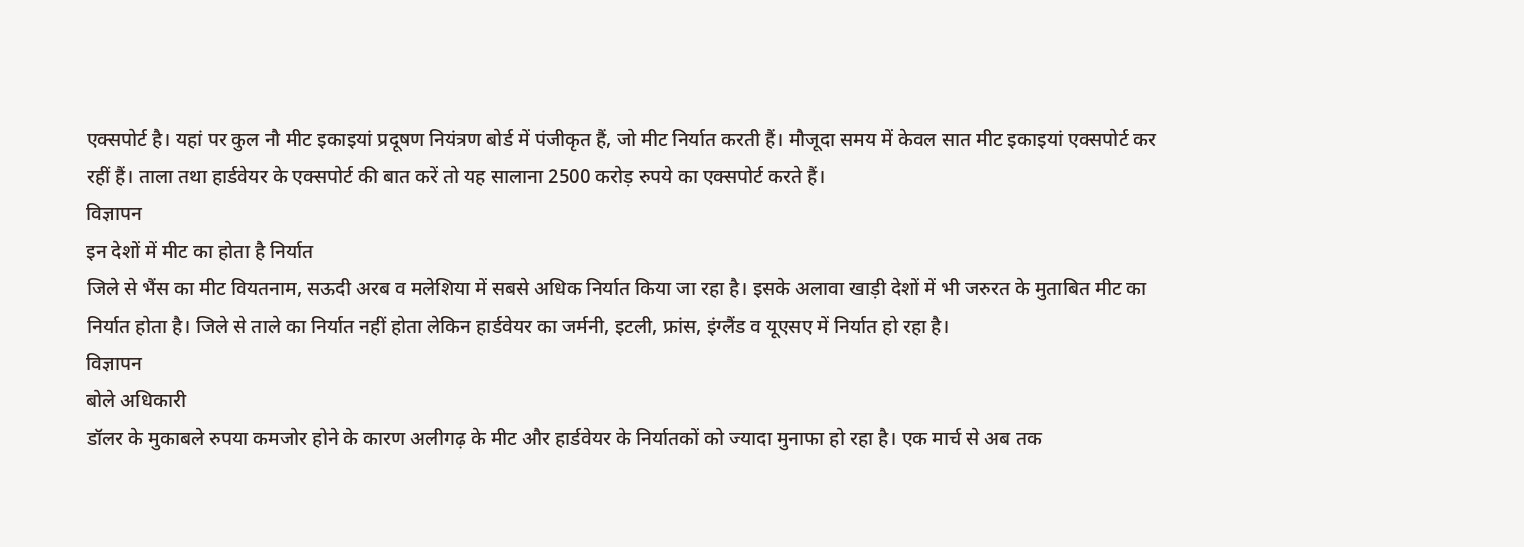एक्सपोर्ट है। यहां पर कुल नौ मीट इकाइयां प्रदूषण नियंत्रण बोर्ड में पंजीकृत हैं, जो मीट निर्यात करती हैं। मौजूदा समय में केवल सात मीट इकाइयां एक्सपोर्ट कर रहीं हैं। ताला तथा हार्डवेयर के एक्सपोर्ट की बात करें तो यह सालाना 2500 करोड़ रुपये का एक्सपोर्ट करते हैं।
विज्ञापन
इन देशों में मीट का होता है निर्यात
जिले से भैंस का मीट वियतनाम, सऊदी अरब व मलेशिया में सबसे अधिक निर्यात किया जा रहा है। इसके अलावा खाड़ी देशों में भी जरुरत के मुताबित मीट का निर्यात होता है। जिले से ताले का निर्यात नहीं होता लेकिन हार्डवेयर का जर्मनी, इटली, फ्रांस, इंग्लैंड व यूएसए में निर्यात हो रहा है।
विज्ञापन
बोले अधिकारी
डॉलर के मुकाबले रुपया कमजोर होने के कारण अलीगढ़ के मीट और हार्डवेयर के निर्यातकों को ज्यादा मुनाफा हो रहा है। एक मार्च से अब तक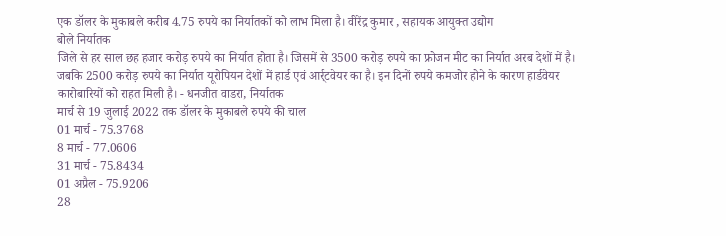एक डॉलर के मुकाबले करीब 4.75 रुपये का निर्यातकों को लाभ मिला है। वीरेंद्र कुमार , सहायक आयुक्त उद्योग
बोले निर्यातक
जिले से हर साल छह हजार करोड़ रुपये का निर्यात होता है। जिसमें से 3500 करोड़ रुपये का फ्रोजन मीट का निर्यात अरब देशों में है। जबकि 2500 करोड़ रुपये का निर्यात यूरोपियन देशों में हार्ड एवं आर्र्टवेयर का है। इन दिनों रुपये कमजोर होने के कारण हार्डवेयर कारोबारियों को राहत मिली है। - धनजीत वाडरा, निर्यातक
मार्च से 19 जुलाई 2022 तक डॉलर के मुकाबले रुपये की चाल
01 मार्च - 75.3768
8 मार्च - 77.0606
31 मार्च - 75.8434
01 अप्रैल - 75.9206
28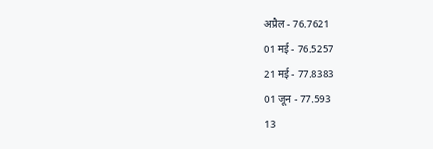अप्रैल - 76.7621
01 मई - 76.5257
21 मई - 77.8383
01 जून - 77.593
13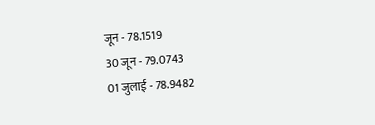जून - 78.1519
30 जून - 79.0743
01 जुलाई - 78.9482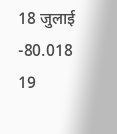18 जुलाई -80.018
19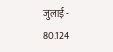जुलाई - 80.124